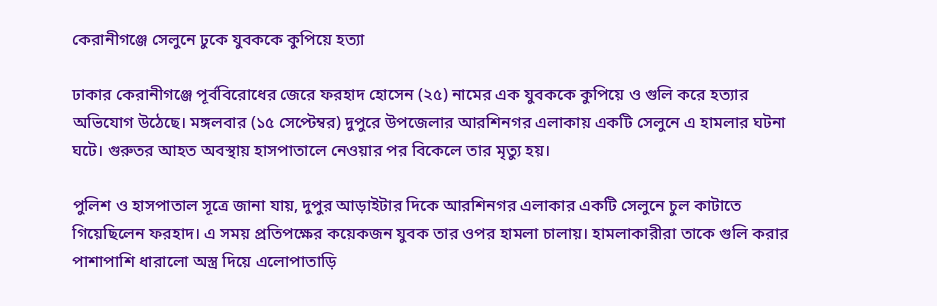কেরানীগঞ্জে সেলুনে ঢুকে যুবককে কুপিয়ে হত্যা

ঢাকার কেরানীগঞ্জে পূর্ববিরোধের জেরে ফরহাদ হোসেন (২৫) নামের এক যুবককে কুপিয়ে ও গুলি করে হত্যার অভিযোগ উঠেছে। মঙ্গলবার (১৫ সেপ্টেম্বর) দুপুরে উপজেলার আরশিনগর এলাকায় একটি সেলুনে এ হামলার ঘটনা ঘটে। গুরুতর আহত অবস্থায় হাসপাতালে নেওয়ার পর বিকেলে তার মৃত্যু হয়।

পুলিশ ও হাসপাতাল সূত্রে জানা যায়, দুপুর আড়াইটার দিকে আরশিনগর এলাকার একটি সেলুনে চুল কাটাতে গিয়েছিলেন ফরহাদ। এ সময় প্রতিপক্ষের কয়েকজন যুবক তার ওপর হামলা চালায়। হামলাকারীরা তাকে গুলি করার পাশাপাশি ধারালো অস্ত্র দিয়ে এলোপাতাড়ি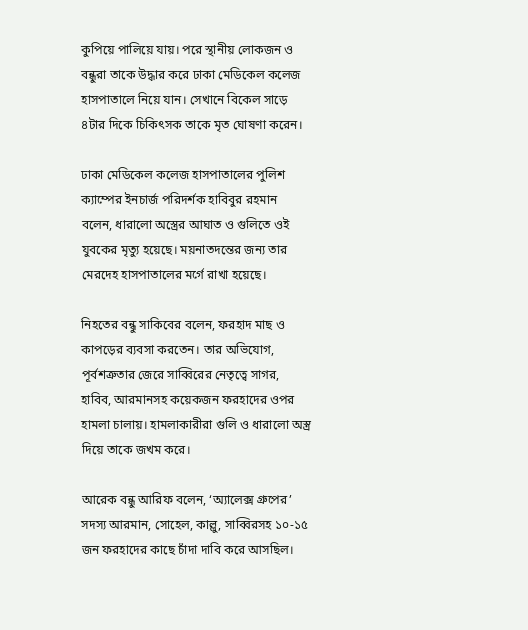কুপিয়ে পালিয়ে যায়। পরে স্থানীয় লোকজন ও বন্ধুরা তাকে উদ্ধার করে ঢাকা মেডিকেল কলেজ হাসপাতালে নিয়ে যান। সেখানে বিকেল সাড়ে ৪টার দিকে চিকিৎসক তাকে মৃত ঘোষণা করেন।

ঢাকা মেডিকেল কলেজ হাসপাতালের পুলিশ ক্যাম্পের ইনচার্জ পরিদর্শক হাবিবুর রহমান বলেন, ধারালো অস্ত্রের আঘাত ও গুলিতে ওই যুবকের মৃত্যু হয়েছে। ময়নাতদন্তের জন্য তার মেরদেহ হাসপাতালের মর্গে রাখা হয়েছে।

নিহতের বন্ধু সাকিবের বলেন, ফরহাদ মাছ ও কাপড়ের ব্যবসা করতেন। তার অভিযোগ, পূর্বশত্রুতার জেরে সাব্বিরের নেতৃত্বে সাগর, হাবিব, আরমানসহ কয়েকজন ফরহাদের ওপর হামলা চালায়। হামলাকারীরা গুলি ও ধারালো অস্ত্র দিয়ে তাকে জখম করে।

আরেক বন্ধু আরিফ বলেন, ‘অ্যালেক্স গ্রুপের’ সদস্য আরমান, সোহেল, কাল্লু, সাব্বিরসহ ১০-১৫ জন ফরহাদের কাছে চাঁদা দাবি করে আসছিল।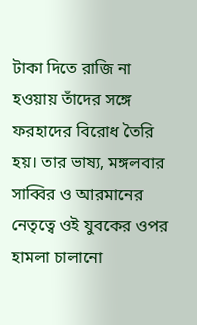টাকা দিতে রাজি না হওয়ায় তাঁদের সঙ্গে ফরহাদের বিরোধ তৈরি হয়। তার ভাষ্য, মঙ্গলবার সাব্বির ও আরমানের নেতৃত্বে ওই যুবকের ওপর হামলা চালানো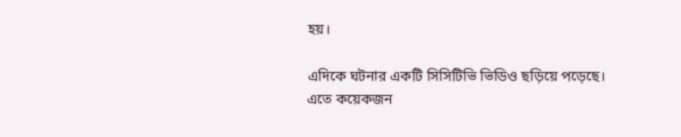হয়।

এদিকে ঘটনার একটি সিসিটিভি ভিডিও ছড়িয়ে পড়েছে। এতে কয়েকজন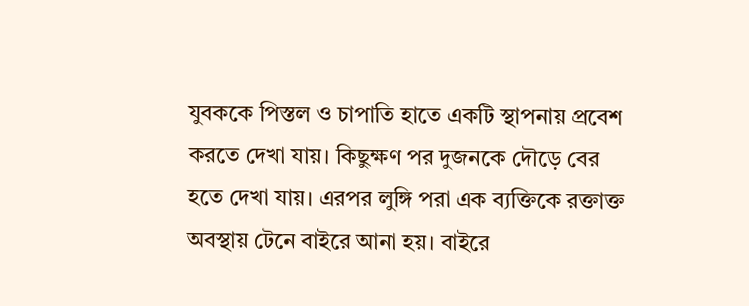যুবককে পিস্তল ও চাপাতি হাতে একটি স্থাপনায় প্রবেশ করতে দেখা যায়। কিছুক্ষণ পর দুজনকে দৌড়ে বের হতে দেখা যায়। এরপর লুঙ্গি পরা এক ব্যক্তিকে রক্তাক্ত অবস্থায় টেনে বাইরে আনা হয়। বাইরে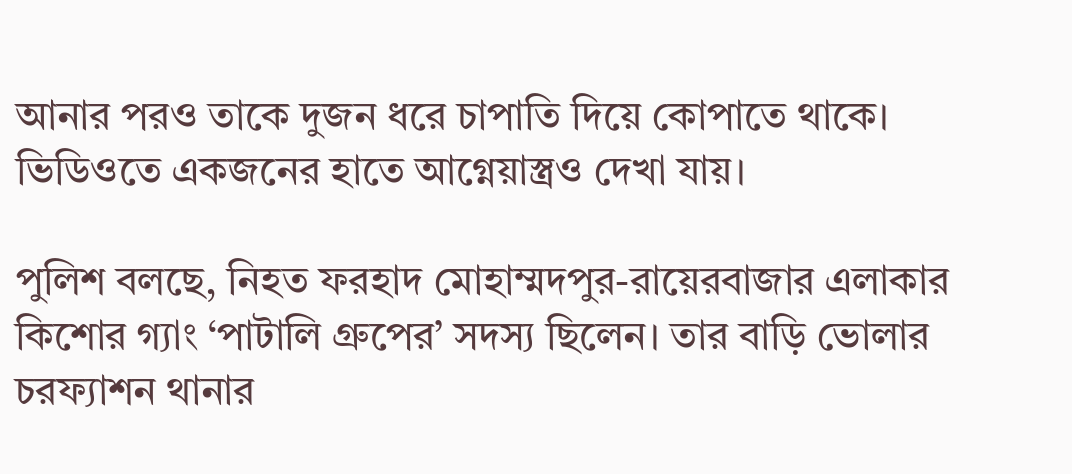আনার পরও তাকে দুজন ধরে চাপাতি দিয়ে কোপাতে থাকে। ভিডিওতে একজনের হাতে আগ্নেয়াস্ত্রও দেখা যায়।

পুলিশ বলছে, নিহত ফরহাদ মোহাম্মদপুর-রায়েরবাজার এলাকার কিশোর গ্যাং ‘পাটালি গ্রুপের’ সদস্য ছিলেন। তার বাড়ি ভোলার চরফ্যাশন থানার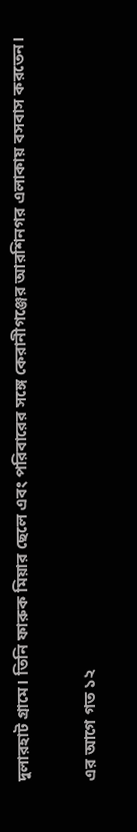দুলারহাট গ্রামে। তিনি ফারুক মিয়ার ছেলে এবং পরিবারের সঙ্গে কেরানীগঞ্জের আরশিনগর এলাকায় বসবাস করতেন।

এর আগে গত ১২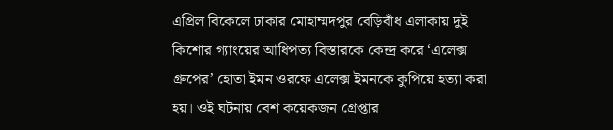এপ্রিল বিকেলে ঢাকার মোহাম্মদপুর বেড়িবাঁধ এলাকায় দুই কিশোর গ্যাংয়ের আধিপত্য বিস্তারকে কেন্দ্র করে ‘এলেক্স গ্রুপের’ হোতা ইমন ওরফে এলেক্স ইমনকে কুপিয়ে হত্যা করা হয়। ওই ঘটনায় বেশ কয়েকজন গ্রেপ্তার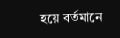হয়ে বর্তমানে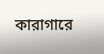কারাগারে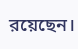রয়েছেন।